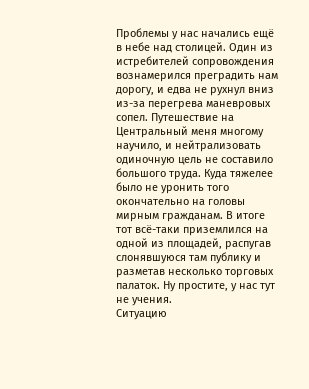Проблемы у нас начались ещё в небе над столицей. Один из истребителей сопровождения вознамерился преградить нам дорогу, и едва не рухнул вниз из-за перегрева маневровых сопел. Путешествие на Центральный меня многому научило, и нейтрализовать одиночную цель не составило большого труда. Куда тяжелее было не уронить того окончательно на головы мирным гражданам. В итоге тот всё-таки приземлился на одной из площадей, распугав слонявшуюся там публику и разметав несколько торговых палаток. Ну простите, у нас тут не учения.
Ситуацию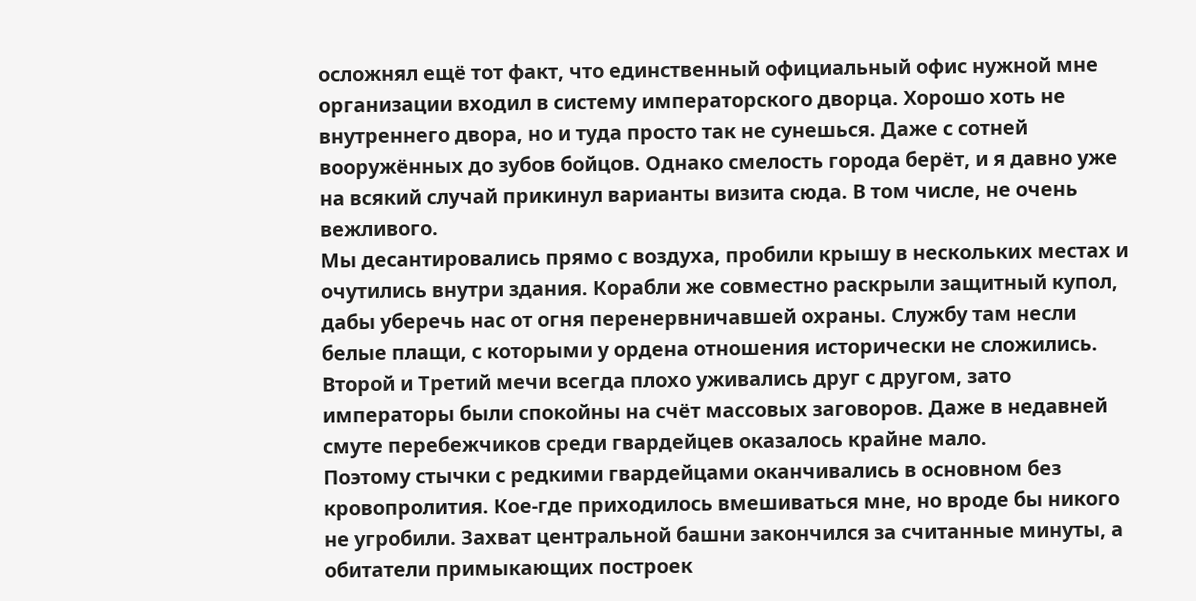осложнял ещё тот факт, что единственный официальный офис нужной мне организации входил в систему императорского дворца. Хорошо хоть не внутреннего двора, но и туда просто так не сунешься. Даже с сотней вооружённых до зубов бойцов. Однако смелость города берёт, и я давно уже на всякий случай прикинул варианты визита сюда. В том числе, не очень вежливого.
Мы десантировались прямо с воздуха, пробили крышу в нескольких местах и очутились внутри здания. Корабли же совместно раскрыли защитный купол, дабы уберечь нас от огня перенервничавшей охраны. Службу там несли белые плащи, с которыми у ордена отношения исторически не сложились. Второй и Третий мечи всегда плохо уживались друг с другом, зато императоры были спокойны на счёт массовых заговоров. Даже в недавней смуте перебежчиков среди гвардейцев оказалось крайне мало.
Поэтому стычки с редкими гвардейцами оканчивались в основном без кровопролития. Кое-где приходилось вмешиваться мне, но вроде бы никого не угробили. Захват центральной башни закончился за считанные минуты, а обитатели примыкающих построек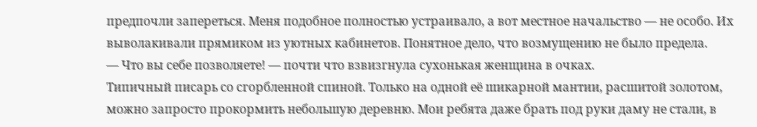предпочли запереться. Меня подобное полностью устраивало, а вот местное начальство — не особо. Их выволакивали прямиком из уютных кабинетов. Понятное дело, что возмущению не было предела.
— Что вы себе позволяете! — почти что взвизгнула сухонькая женщина в очках.
Типичный писарь со сгорбленной спиной. Только на одной её шикарной мантии, расшитой золотом, можно запросто прокормить небольшую деревню. Мои ребята даже брать под руки даму не стали, в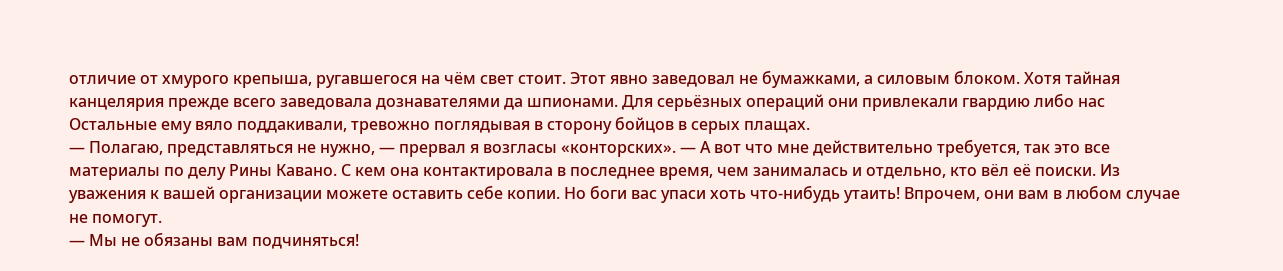отличие от хмурого крепыша, ругавшегося на чём свет стоит. Этот явно заведовал не бумажками, а силовым блоком. Хотя тайная канцелярия прежде всего заведовала дознавателями да шпионами. Для серьёзных операций они привлекали гвардию либо нас
Остальные ему вяло поддакивали, тревожно поглядывая в сторону бойцов в серых плащах.
— Полагаю, представляться не нужно, — прервал я возгласы «конторских». — А вот что мне действительно требуется, так это все материалы по делу Рины Кавано. С кем она контактировала в последнее время, чем занималась и отдельно, кто вёл её поиски. Из уважения к вашей организации можете оставить себе копии. Но боги вас упаси хоть что-нибудь утаить! Впрочем, они вам в любом случае не помогут.
— Мы не обязаны вам подчиняться!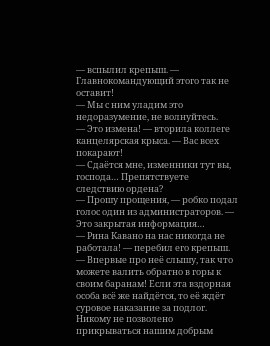— вспылил крепыш. — Главнокомандующий этого так не оставит!
— Мы с ним уладим это недоразумение, не волнуйтесь.
— Это измена! — вторила коллеге канцелярская крыса. — Вас всех покарают!
— Сдаётся мне, изменники тут вы, господа… Препятствуете следствию ордена?
— Прошу прощения, — робко подал голос один из администраторов. — Это закрытая информация…
— Рина Кавано на нас никогда не работала! — перебил его крепыш. — Впервые про неё слышу, так что можете валить обратно в горы к своим баранам! Если эта вздорная особа всё же найдётся, то её ждёт суровое наказание за подлог. Никому не позволено прикрываться нашим добрым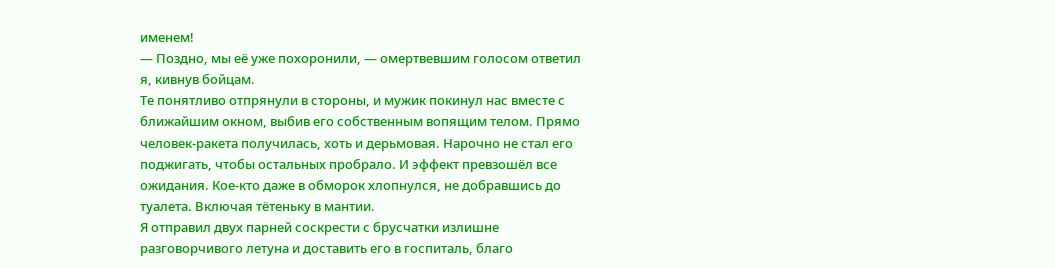именем!
— Поздно, мы её уже похоронили, — омертвевшим голосом ответил я, кивнув бойцам.
Те понятливо отпрянули в стороны, и мужик покинул нас вместе с ближайшим окном, выбив его собственным вопящим телом. Прямо человек-ракета получилась, хоть и дерьмовая. Нарочно не стал его поджигать, чтобы остальных пробрало. И эффект превзошёл все ожидания. Кое-кто даже в обморок хлопнулся, не добравшись до туалета. Включая тётеньку в мантии.
Я отправил двух парней соскрести с брусчатки излишне разговорчивого летуна и доставить его в госпиталь, благо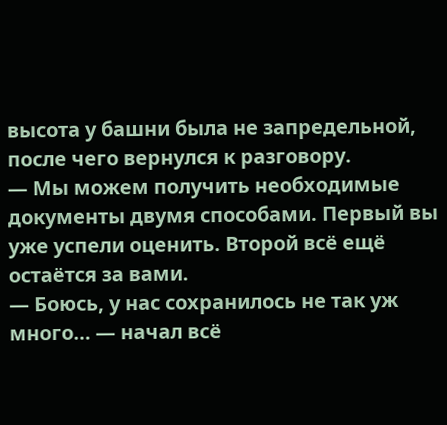высота у башни была не запредельной, после чего вернулся к разговору.
— Мы можем получить необходимые документы двумя способами. Первый вы уже успели оценить. Второй всё ещё остаётся за вами.
— Боюсь, у нас сохранилось не так уж много… — начал всё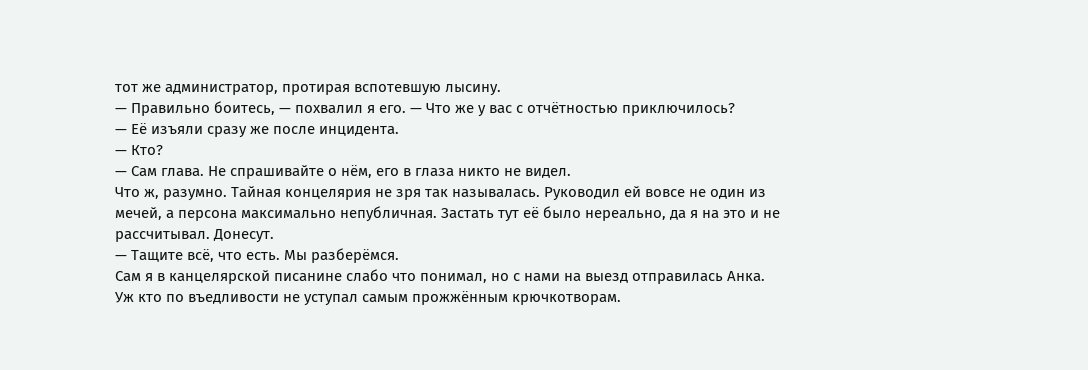тот же администратор, протирая вспотевшую лысину.
— Правильно боитесь, — похвалил я его. — Что же у вас с отчётностью приключилось?
— Её изъяли сразу же после инцидента.
— Кто?
— Сам глава. Не спрашивайте о нём, его в глаза никто не видел.
Что ж, разумно. Тайная концелярия не зря так называлась. Руководил ей вовсе не один из мечей, а персона максимально непубличная. Застать тут её было нереально, да я на это и не рассчитывал. Донесут.
— Тащите всё, что есть. Мы разберёмся.
Сам я в канцелярской писанине слабо что понимал, но с нами на выезд отправилась Анка. Уж кто по въедливости не уступал самым прожжённым крючкотворам.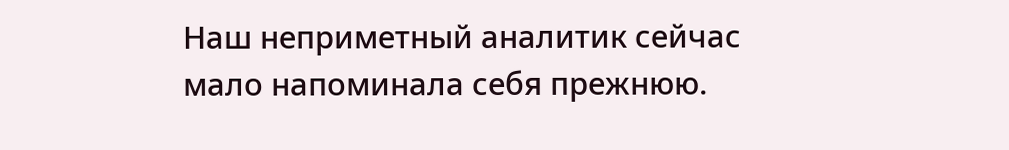Наш неприметный аналитик сейчас мало напоминала себя прежнюю.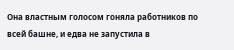Она властным голосом гоняла работников по всей башне, и едва не запустила в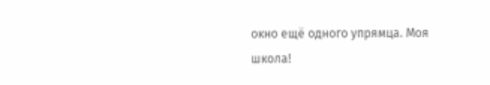окно ещё одного упрямца. Моя школа!